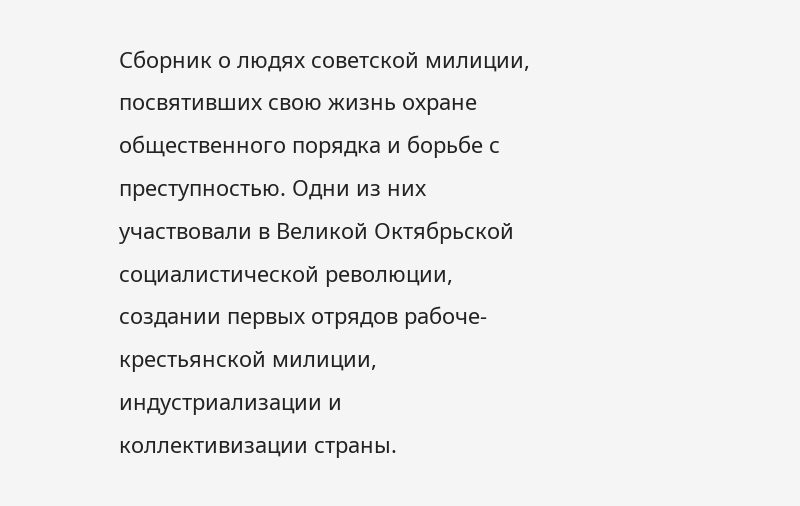Сборник о людях советской милиции, посвятивших свою жизнь охране общественного порядка и борьбе с преступностью. Одни из них участвовали в Великой Октябрьской социалистической революции, создании первых отрядов рабоче-крестьянской милиции, индустриализации и коллективизации страны.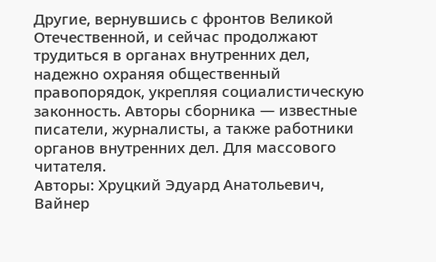Другие, вернувшись с фронтов Великой Отечественной, и сейчас продолжают трудиться в органах внутренних дел, надежно охраняя общественный правопорядок, укрепляя социалистическую законность. Авторы сборника — известные писатели, журналисты, а также работники органов внутренних дел. Для массового читателя.
Авторы: Хруцкий Эдуард Анатольевич, Вайнер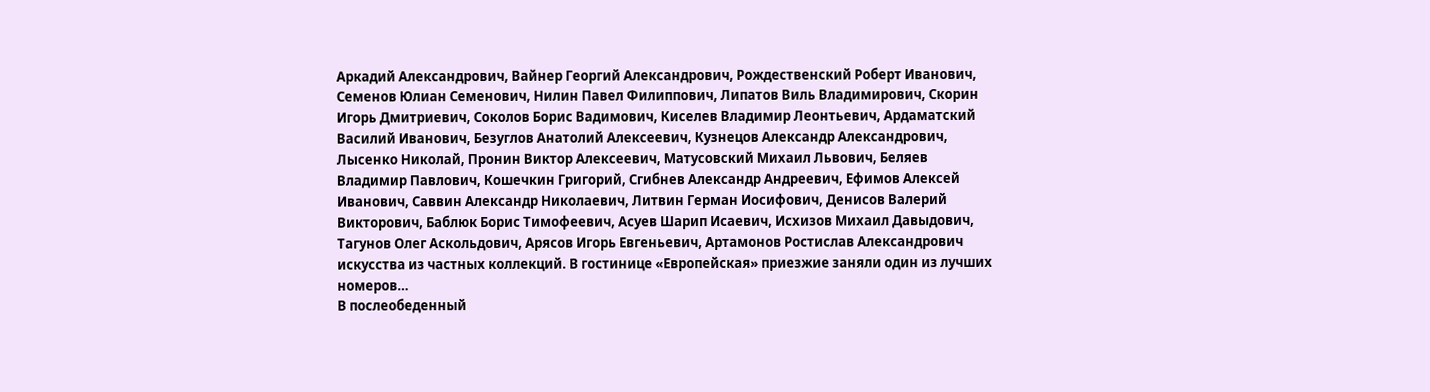Аркадий Александрович, Вайнер Георгий Александрович, Рождественский Роберт Иванович, Семенов Юлиан Семенович, Нилин Павел Филиппович, Липатов Виль Владимирович, Скорин Игорь Дмитриевич, Соколов Борис Вадимович, Киселев Владимир Леонтьевич, Ардаматский Василий Иванович, Безуглов Анатолий Алексеевич, Кузнецов Александр Александрович, Лысенко Николай, Пронин Виктор Алексеевич, Матусовский Михаил Львович, Беляев Владимир Павлович, Кошечкин Григорий, Сгибнев Александр Андреевич, Ефимов Алексей Иванович, Саввин Александр Николаевич, Литвин Герман Иосифович, Денисов Валерий Викторович, Баблюк Борис Тимофеевич, Асуев Шарип Исаевич, Исхизов Михаил Давыдович, Тагунов Олег Аскольдович, Арясов Игорь Евгеньевич, Артамонов Ростислав Александрович
искусства из частных коллекций. В гостинице «Европейская» приезжие заняли один из лучших номеров…
В послеобеденный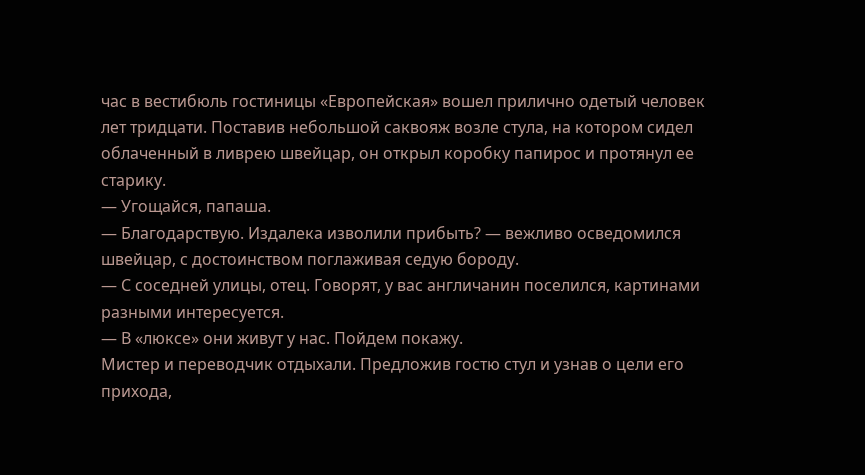час в вестибюль гостиницы «Европейская» вошел прилично одетый человек лет тридцати. Поставив небольшой саквояж возле стула, на котором сидел облаченный в ливрею швейцар, он открыл коробку папирос и протянул ее старику.
— Угощайся, папаша.
— Благодарствую. Издалека изволили прибыть? — вежливо осведомился швейцар, с достоинством поглаживая седую бороду.
— С соседней улицы, отец. Говорят, у вас англичанин поселился, картинами разными интересуется.
— В «люксе» они живут у нас. Пойдем покажу.
Мистер и переводчик отдыхали. Предложив гостю стул и узнав о цели его прихода,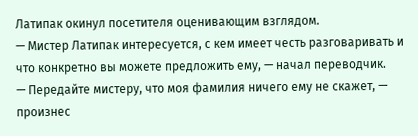Латипак окинул посетителя оценивающим взглядом.
— Мистер Латипак интересуется, с кем имеет честь разговаривать и что конкретно вы можете предложить ему, — начал переводчик.
— Передайте мистеру, что моя фамилия ничего ему не скажет, — произнес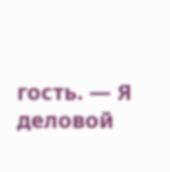гость. — Я деловой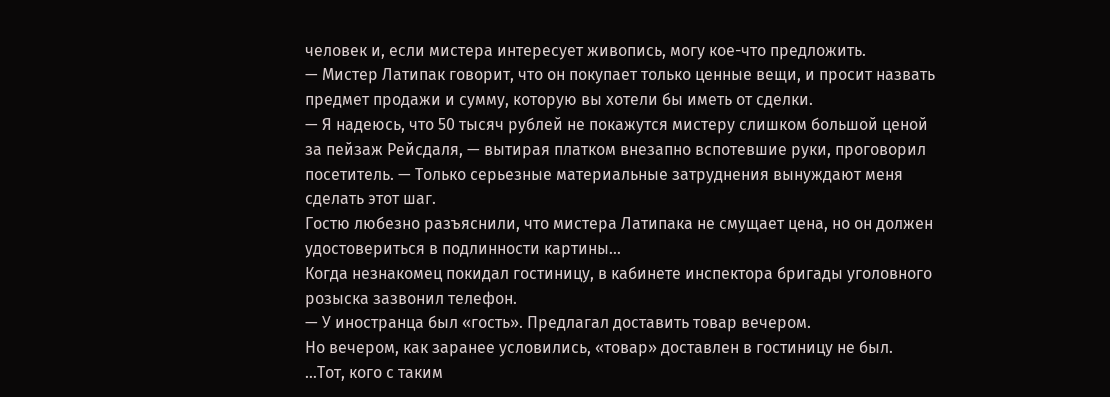человек и, если мистера интересует живопись, могу кое-что предложить.
— Мистер Латипак говорит, что он покупает только ценные вещи, и просит назвать предмет продажи и сумму, которую вы хотели бы иметь от сделки.
— Я надеюсь, что 50 тысяч рублей не покажутся мистеру слишком большой ценой за пейзаж Рейсдаля, — вытирая платком внезапно вспотевшие руки, проговорил посетитель. — Только серьезные материальные затруднения вынуждают меня сделать этот шаг.
Гостю любезно разъяснили, что мистера Латипака не смущает цена, но он должен удостовериться в подлинности картины…
Когда незнакомец покидал гостиницу, в кабинете инспектора бригады уголовного розыска зазвонил телефон.
— У иностранца был «гость». Предлагал доставить товар вечером.
Но вечером, как заранее условились, «товар» доставлен в гостиницу не был.
…Тот, кого с таким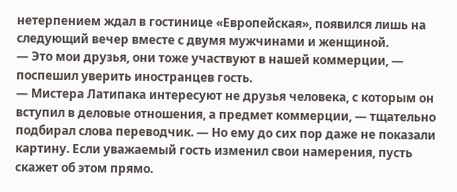нетерпением ждал в гостинице «Европейская», появился лишь на следующий вечер вместе с двумя мужчинами и женщиной.
— Это мои друзья, они тоже участвуют в нашей коммерции, — поспешил уверить иностранцев гость.
— Мистера Латипака интересуют не друзья человека, с которым он вступил в деловые отношения, а предмет коммерции, — тщательно подбирал слова переводчик. — Но ему до сих пор даже не показали картину. Если уважаемый гость изменил свои намерения, пусть скажет об этом прямо.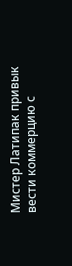Мистер Латипак привык вести коммерцию с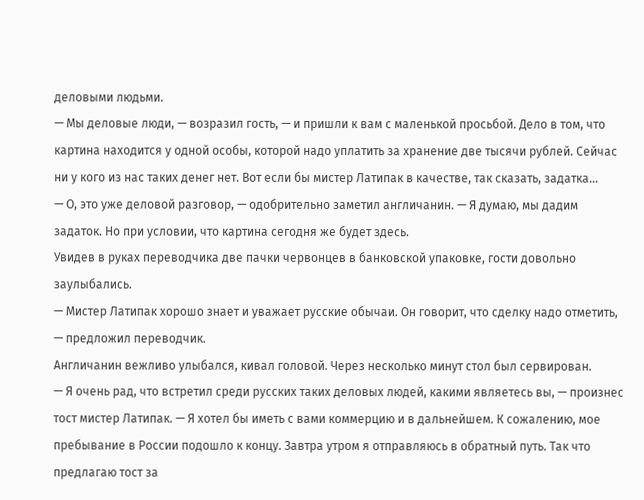деловыми людьми.
— Мы деловые люди, — возразил гость, — и пришли к вам с маленькой просьбой. Дело в том, что картина находится у одной особы, которой надо уплатить за хранение две тысячи рублей. Сейчас ни у кого из нас таких денег нет. Вот если бы мистер Латипак в качестве, так сказать, задатка…
— О, это уже деловой разговор, — одобрительно заметил англичанин. — Я думаю, мы дадим задаток. Но при условии, что картина сегодня же будет здесь.
Увидев в руках переводчика две пачки червонцев в банковской упаковке, гости довольно заулыбались.
— Мистер Латипак хорошо знает и уважает русские обычаи. Он говорит, что сделку надо отметить, — предложил переводчик.
Англичанин вежливо улыбался, кивал головой. Через несколько минут стол был сервирован.
— Я очень рад, что встретил среди русских таких деловых людей, какими являетесь вы, — произнес тост мистер Латипак. — Я хотел бы иметь с вами коммерцию и в дальнейшем. К сожалению, мое пребывание в России подошло к концу. Завтра утром я отправляюсь в обратный путь. Так что предлагаю тост за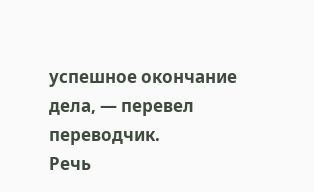успешное окончание дела, — перевел переводчик.
Речь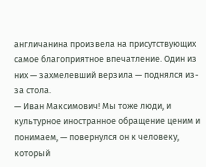англичанина произвела на присутствующих самое благоприятное впечатление. Один из них — захмелевший верзила — поднялся из-за стола.
— Иван Максимович! Мы тоже люди, и культурное иностранное обращение ценим и понимаем, — повернулся он к человеку, который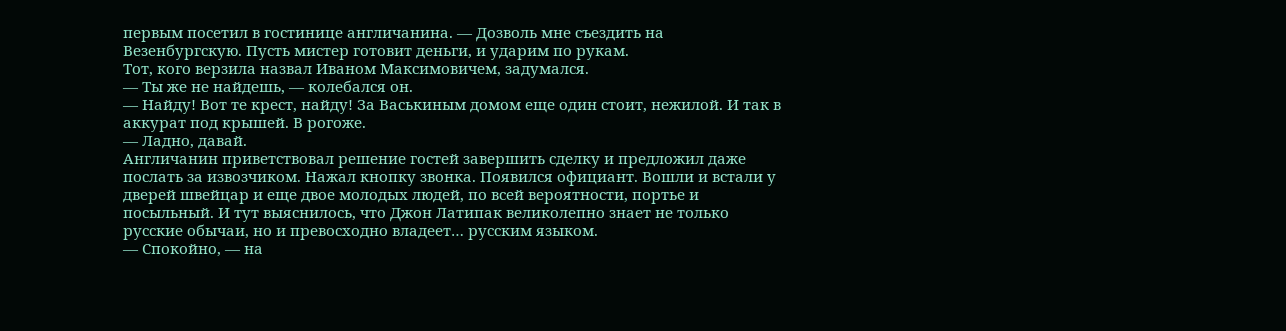первым посетил в гостинице англичанина. — Дозволь мне съездить на Везенбургскую. Пусть мистер готовит деньги, и ударим по рукам.
Тот, кого верзила назвал Иваном Максимовичем, задумался.
— Ты же не найдешь, — колебался он.
— Найду! Вот те крест, найду! За Васькиным домом еще один стоит, нежилой. И так в аккурат под крышей. В рогоже.
— Ладно, давай.
Англичанин приветствовал решение гостей завершить сделку и предложил даже послать за извозчиком. Нажал кнопку звонка. Появился официант. Вошли и встали у дверей швейцар и еще двое молодых людей, по всей вероятности, портье и посыльный. И тут выяснилось, что Джон Латипак великолепно знает не только русские обычаи, но и превосходно владеет… русским языком.
— Спокойно, — на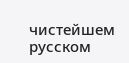чистейшем русском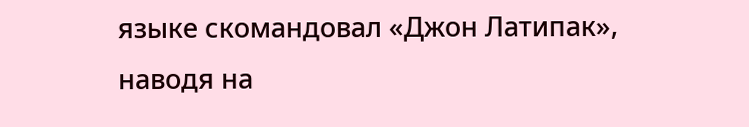языке скомандовал «Джон Латипак», наводя на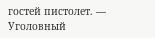гостей пистолет. — Уголовный